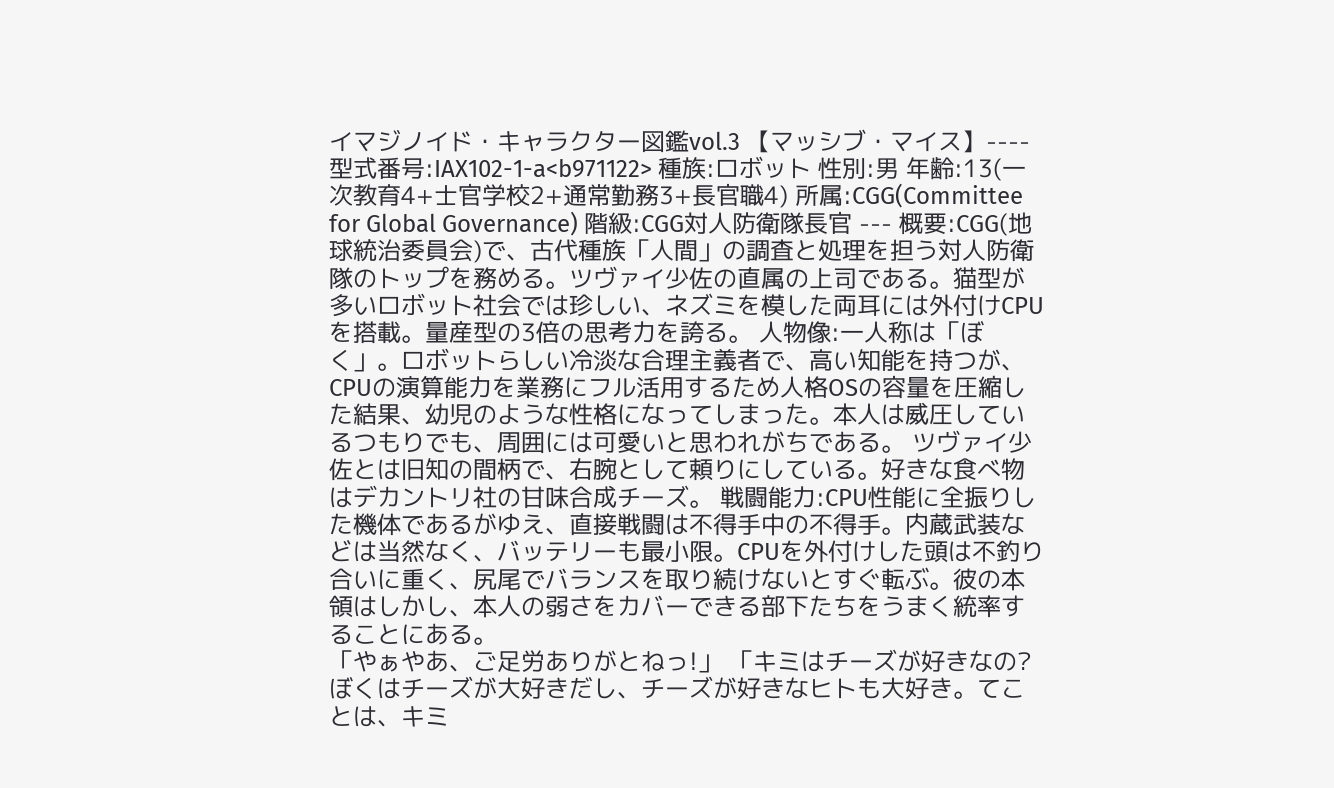イマジノイド・キャラクター図鑑vol.3 【マッシブ・マイス】---- 型式番号:IAX102-1-a<b971122> 種族:ロボット 性別:男 年齢:13(一次教育4+士官学校2+通常勤務3+長官職4) 所属:CGG(Committee for Global Governance) 階級:CGG対人防衛隊長官 --- 概要:CGG(地球統治委員会)で、古代種族「人間」の調査と処理を担う対人防衛隊のトップを務める。ツヴァイ少佐の直属の上司である。猫型が多いロボット社会では珍しい、ネズミを模した両耳には外付けCPUを搭載。量産型の3倍の思考力を誇る。 人物像:一人称は「ぼく」。ロボットらしい冷淡な合理主義者で、高い知能を持つが、CPUの演算能力を業務にフル活用するため人格OSの容量を圧縮した結果、幼児のような性格になってしまった。本人は威圧しているつもりでも、周囲には可愛いと思われがちである。 ツヴァイ少佐とは旧知の間柄で、右腕として頼りにしている。好きな食べ物はデカントリ社の甘味合成チーズ。 戦闘能力:CPU性能に全振りした機体であるがゆえ、直接戦闘は不得手中の不得手。内蔵武装などは当然なく、バッテリーも最小限。CPUを外付けした頭は不釣り合いに重く、尻尾でバランスを取り続けないとすぐ転ぶ。彼の本領はしかし、本人の弱さをカバーできる部下たちをうまく統率することにある。
「やぁやあ、ご足労ありがとねっ!」 「キミはチーズが好きなの?ぼくはチーズが大好きだし、チーズが好きなヒトも大好き。てことは、キミ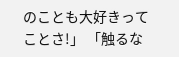のことも大好きってことさ!」 「触るな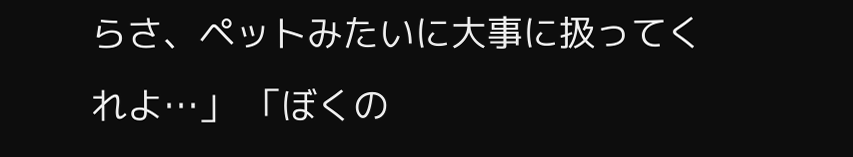らさ、ペットみたいに大事に扱ってくれよ…」 「ぼくの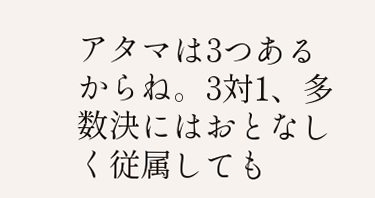アタマは3つあるからね。3対1、多数決にはおとなしく従属しても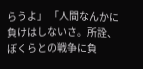らうよ」 「人間なんかに負けはしないさ。所詮、ぼくらとの戦争に負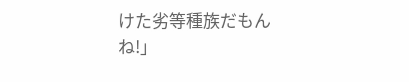けた劣等種族だもんね!」